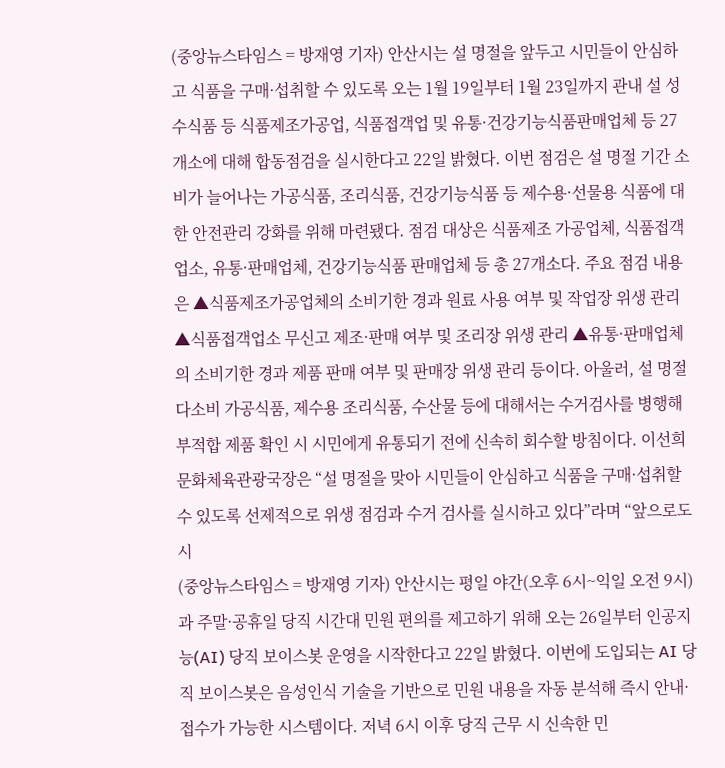(중앙뉴스타임스 = 방재영 기자) 안산시는 설 명절을 앞두고 시민들이 안심하고 식품을 구매·섭취할 수 있도록 오는 1월 19일부터 1월 23일까지 관내 설 성수식품 등 식품제조가공업, 식품접객업 및 유통·건강기능식품판매업체 등 27개소에 대해 합동점검을 실시한다고 22일 밝혔다. 이번 점검은 설 명절 기간 소비가 늘어나는 가공식품, 조리식품, 건강기능식품 등 제수용·선물용 식품에 대한 안전관리 강화를 위해 마련됐다. 점검 대상은 식품제조 가공업체, 식품접객업소, 유통·판매업체, 건강기능식품 판매업체 등 총 27개소다. 주요 점검 내용은 ▲식품제조가공업체의 소비기한 경과 원료 사용 여부 및 작업장 위생 관리 ▲식품접객업소 무신고 제조·판매 여부 및 조리장 위생 관리 ▲유통·판매업체의 소비기한 경과 제품 판매 여부 및 판매장 위생 관리 등이다. 아울러, 설 명절 다소비 가공식품, 제수용 조리식품, 수산물 등에 대해서는 수거검사를 병행해 부적합 제품 확인 시 시민에게 유통되기 전에 신속히 회수할 방침이다. 이선희 문화체육관광국장은 “설 명절을 맞아 시민들이 안심하고 식품을 구매·섭취할 수 있도록 선제적으로 위생 점검과 수거 검사를 실시하고 있다”라며 “앞으로도 시
(중앙뉴스타임스 = 방재영 기자) 안산시는 평일 야간(오후 6시~익일 오전 9시)과 주말·공휴일 당직 시간대 민원 편의를 제고하기 위해 오는 26일부터 인공지능(AI) 당직 보이스봇 운영을 시작한다고 22일 밝혔다. 이번에 도입되는 AI 당직 보이스봇은 음성인식 기술을 기반으로 민원 내용을 자동 분석해 즉시 안내·접수가 가능한 시스템이다. 저녁 6시 이후 당직 근무 시 신속한 민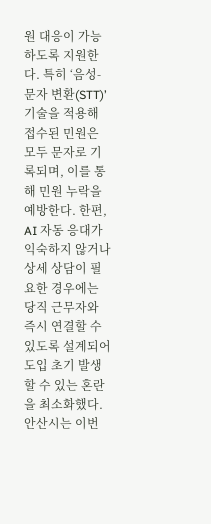원 대응이 가능하도록 지원한다. 특히 ‘음성-문자 변환(STT)’ 기술을 적용해 접수된 민원은 모두 문자로 기록되며, 이를 통해 민원 누락을 예방한다. 한편, AI 자동 응대가 익숙하지 않거나 상세 상담이 필요한 경우에는 당직 근무자와 즉시 연결할 수 있도록 설계되어 도입 초기 발생할 수 있는 혼란을 최소화했다. 안산시는 이번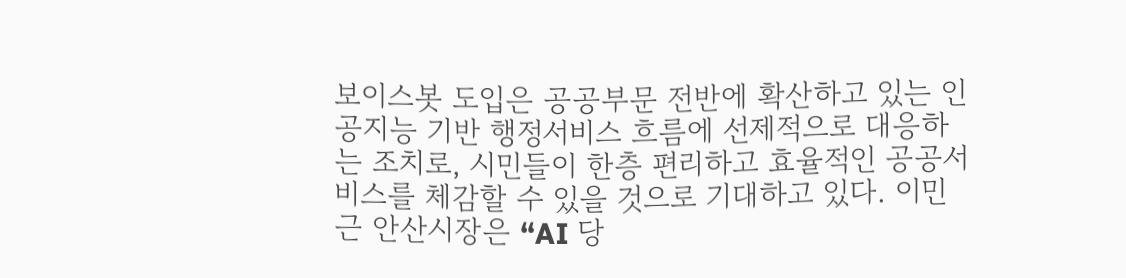보이스봇 도입은 공공부문 전반에 확산하고 있는 인공지능 기반 행정서비스 흐름에 선제적으로 대응하는 조치로, 시민들이 한층 편리하고 효율적인 공공서비스를 체감할 수 있을 것으로 기대하고 있다. 이민근 안산시장은 “AI 당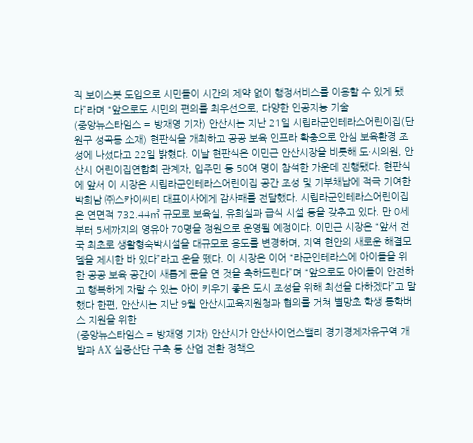직 보이스봇 도입으로 시민들이 시간의 제약 없이 행정서비스를 이용할 수 있게 됐다”라며 “앞으로도 시민의 편의를 최우선으로, 다양한 인공지능 기술
(중앙뉴스타임스 = 방재영 기자) 안산시는 지난 21일 시립라군인테라스어린이집(단원구 성곡동 소재) 현판식을 개최하고 공공 보육 인프라 확충으로 안심 보육환경 조성에 나섰다고 22일 밝혔다. 이날 현판식은 이민근 안산시장을 비롯해 도·시의원, 안산시 어린이집연합회 관계자, 입주민 등 50여 명이 참석한 가운데 진행됐다. 현판식에 앞서 이 시장은 시립라군인테라스어린이집 공간 조성 및 기부채납에 적극 기여한 박희남 ㈜스카이씨티 대표이사에게 감사패를 전달했다. 시립라군인테라스어린이집은 연면적 732.44㎡ 규모로 보육실, 유희실과 급식 시설 등을 갖추고 있다. 만 0세부터 5세까지의 영유아 70명을 정원으로 운영될 예정이다. 이민근 시장은 “앞서 전국 최초로 생활형숙박시설을 대규모로 용도를 변경하며, 지역 현안의 새로운 해결모델을 제시한 바 있다”라고 운을 뗐다. 이 시장은 이어 “라군인테라스에 아이들을 위한 공공 보육 공간이 새롭게 문을 연 것을 축하드린다”며 “앞으로도 아이들이 안전하고 행복하게 자랄 수 있는 아이 키우기 좋은 도시 조성을 위해 최선을 다하겠다”고 말했다 한편, 안산시는 지난 9월 안산시교육지원청과 협의를 거쳐 별망초 학생 통학버스 지원을 위한
(중앙뉴스타임스 = 방재영 기자) 안산시가 안산사이언스밸리 경기경제자유구역 개발과 AX 실증산단 구축 등 산업 전환 정책으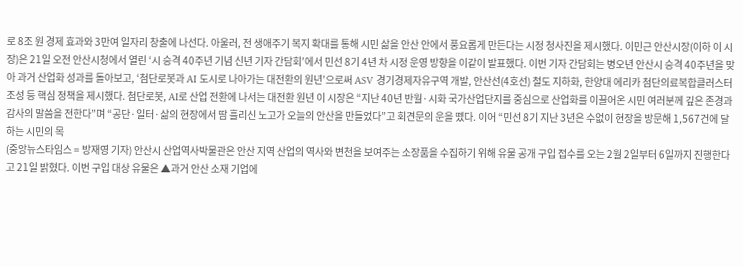로 8조 원 경제 효과와 3만여 일자리 창출에 나선다. 아울러, 전 생애주기 복지 확대를 통해 시민 삶을 안산 안에서 풍요롭게 만든다는 시정 청사진을 제시했다. 이민근 안산시장(이하 이 시장)은 21일 오전 안산시청에서 열린 ‘시 승격 40주년 기념 신년 기자 간담회’에서 민선 8기 4년 차 시정 운영 방향을 이같이 발표했다. 이번 기자 간담회는 병오년 안산시 승격 40주년을 맞아 과거 산업화 성과를 돌아보고, ‘첨단로봇과 AI 도시로 나아가는 대전환의 원년’으로써 ASV 경기경제자유구역 개발, 안산선(4호선) 철도 지하화, 한양대 에리카 첨단의료복합클러스터 조성 등 핵심 정책을 제시했다. 첨단로봇, AI로 산업 전환에 나서는 대전환 원년 이 시장은 “지난 40년 반월·시화 국가산업단지를 중심으로 산업화를 이끌어온 시민 여러분께 깊은 존경과 감사의 말씀을 전한다”며 “공단·일터·삶의 현장에서 땀 흘리신 노고가 오늘의 안산을 만들었다”고 회견문의 운을 뗐다. 이어 “민선 8기 지난 3년은 수없이 현장을 방문해 1,567건에 달하는 시민의 목
(중앙뉴스타임스 = 방재영 기자) 안산시 산업역사박물관은 안산 지역 산업의 역사와 변천을 보여주는 소장품을 수집하기 위해 유물 공개 구입 접수를 오는 2월 2일부터 6일까지 진행한다고 21일 밝혔다. 이번 구입 대상 유물은 ▲과거 안산 소재 기업에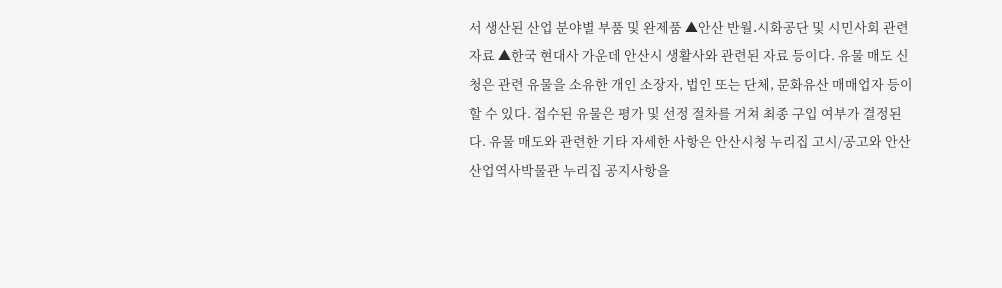서 생산된 산업 분야별 부품 및 완제품 ▲안산 반월․시화공단 및 시민사회 관련 자료 ▲한국 현대사 가운데 안산시 생활사와 관련된 자료 등이다. 유물 매도 신청은 관련 유물을 소유한 개인 소장자, 법인 또는 단체, 문화유산 매매업자 등이 할 수 있다. 접수된 유물은 평가 및 선정 절차를 거쳐 최종 구입 여부가 결정된다. 유물 매도와 관련한 기타 자세한 사항은 안산시청 누리집 고시/공고와 안산산업역사박물관 누리집 공지사항을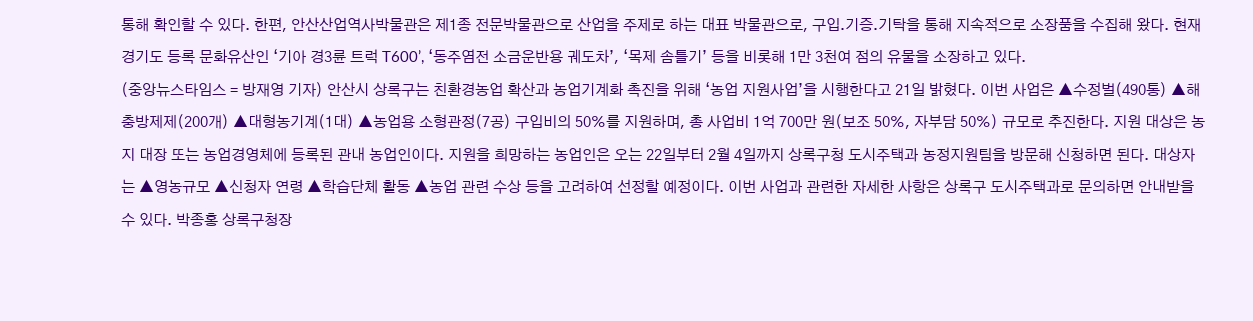통해 확인할 수 있다. 한편, 안산산업역사박물관은 제1종 전문박물관으로 산업을 주제로 하는 대표 박물관으로, 구입․기증․기탁을 통해 지속적으로 소장품을 수집해 왔다. 현재 경기도 등록 문화유산인 ‘기아 경3륜 트럭 T600’, ‘동주염전 소금운반용 궤도차’, ‘목제 솜틀기’ 등을 비롯해 1만 3천여 점의 유물을 소장하고 있다.
(중앙뉴스타임스 = 방재영 기자) 안산시 상록구는 친환경농업 확산과 농업기계화 촉진을 위해 ‘농업 지원사업’을 시행한다고 21일 밝혔다. 이번 사업은 ▲수정벌(490통) ▲해충방제제(200개) ▲대형농기계(1대) ▲농업용 소형관정(7공) 구입비의 50%를 지원하며, 총 사업비 1억 700만 원(보조 50%, 자부담 50%) 규모로 추진한다. 지원 대상은 농지 대장 또는 농업경영체에 등록된 관내 농업인이다. 지원을 희망하는 농업인은 오는 22일부터 2월 4일까지 상록구청 도시주택과 농정지원팀을 방문해 신청하면 된다. 대상자는 ▲영농규모 ▲신청자 연령 ▲학습단체 활동 ▲농업 관련 수상 등을 고려하여 선정할 예정이다. 이번 사업과 관련한 자세한 사항은 상록구 도시주택과로 문의하면 안내받을 수 있다. 박종홍 상록구청장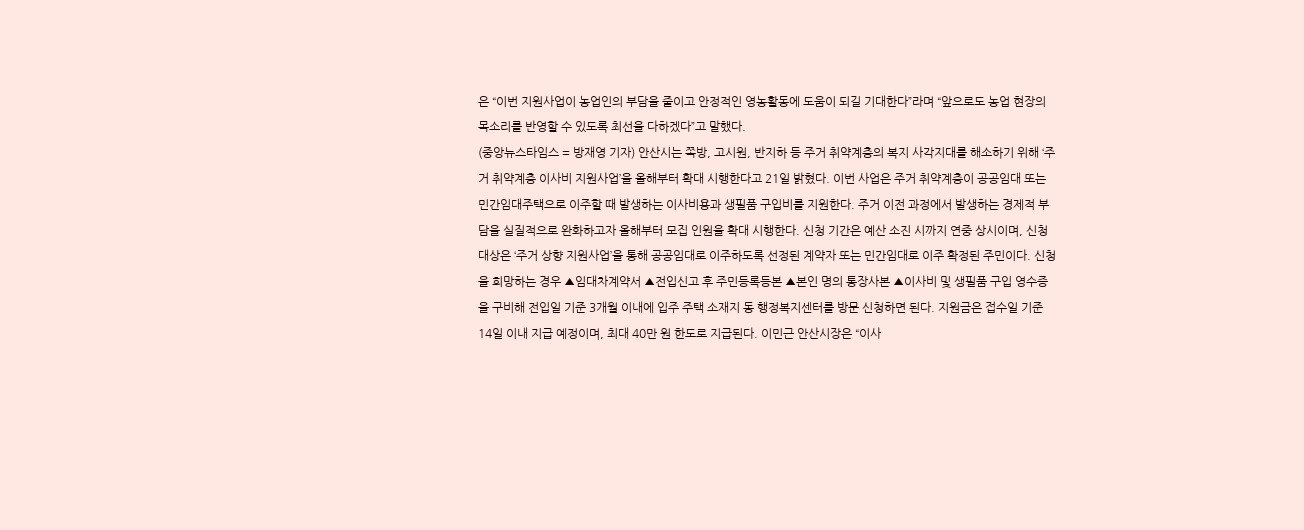은 “이번 지원사업이 농업인의 부담을 줄이고 안정적인 영농활동에 도움이 되길 기대한다”라며 “앞으로도 농업 현장의 목소리를 반영할 수 있도록 최선을 다하겠다”고 말했다.
(중앙뉴스타임스 = 방재영 기자) 안산시는 쪽방, 고시원, 반지하 등 주거 취약계층의 복지 사각지대를 해소하기 위해 ‘주거 취약계층 이사비 지원사업’을 올해부터 확대 시행한다고 21일 밝혔다. 이번 사업은 주거 취약계층이 공공임대 또는 민간임대주택으로 이주할 때 발생하는 이사비용과 생필품 구입비를 지원한다. 주거 이전 과정에서 발생하는 경제적 부담을 실질적으로 완화하고자 올해부터 모집 인원을 확대 시행한다. 신청 기간은 예산 소진 시까지 연중 상시이며, 신청 대상은 ‘주거 상향 지원사업’을 통해 공공임대로 이주하도록 선정된 계약자 또는 민간임대로 이주 확정된 주민이다. 신청을 희망하는 경우 ▲임대차계약서 ▲전입신고 후 주민등록등본 ▲본인 명의 통장사본 ▲이사비 및 생필품 구입 영수증을 구비해 전입일 기준 3개월 이내에 입주 주택 소재지 동 행정복지센터를 방문 신청하면 된다. 지원금은 접수일 기준 14일 이내 지급 예정이며, 최대 40만 원 한도로 지급된다. 이민근 안산시장은 “이사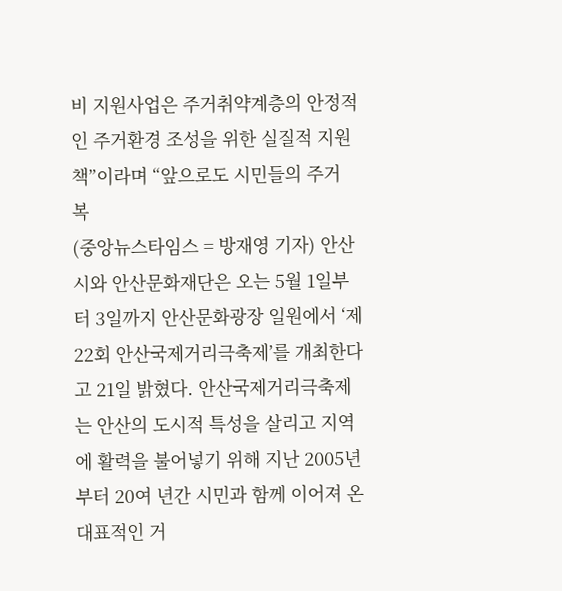비 지원사업은 주거취약계층의 안정적인 주거환경 조성을 위한 실질적 지원책”이라며 “앞으로도 시민들의 주거 복
(중앙뉴스타임스 = 방재영 기자) 안산시와 안산문화재단은 오는 5월 1일부터 3일까지 안산문화광장 일원에서 ‘제22회 안산국제거리극축제’를 개최한다고 21일 밝혔다. 안산국제거리극축제는 안산의 도시적 특성을 살리고 지역에 활력을 불어넣기 위해 지난 2005년부터 20여 년간 시민과 함께 이어져 온 대표적인 거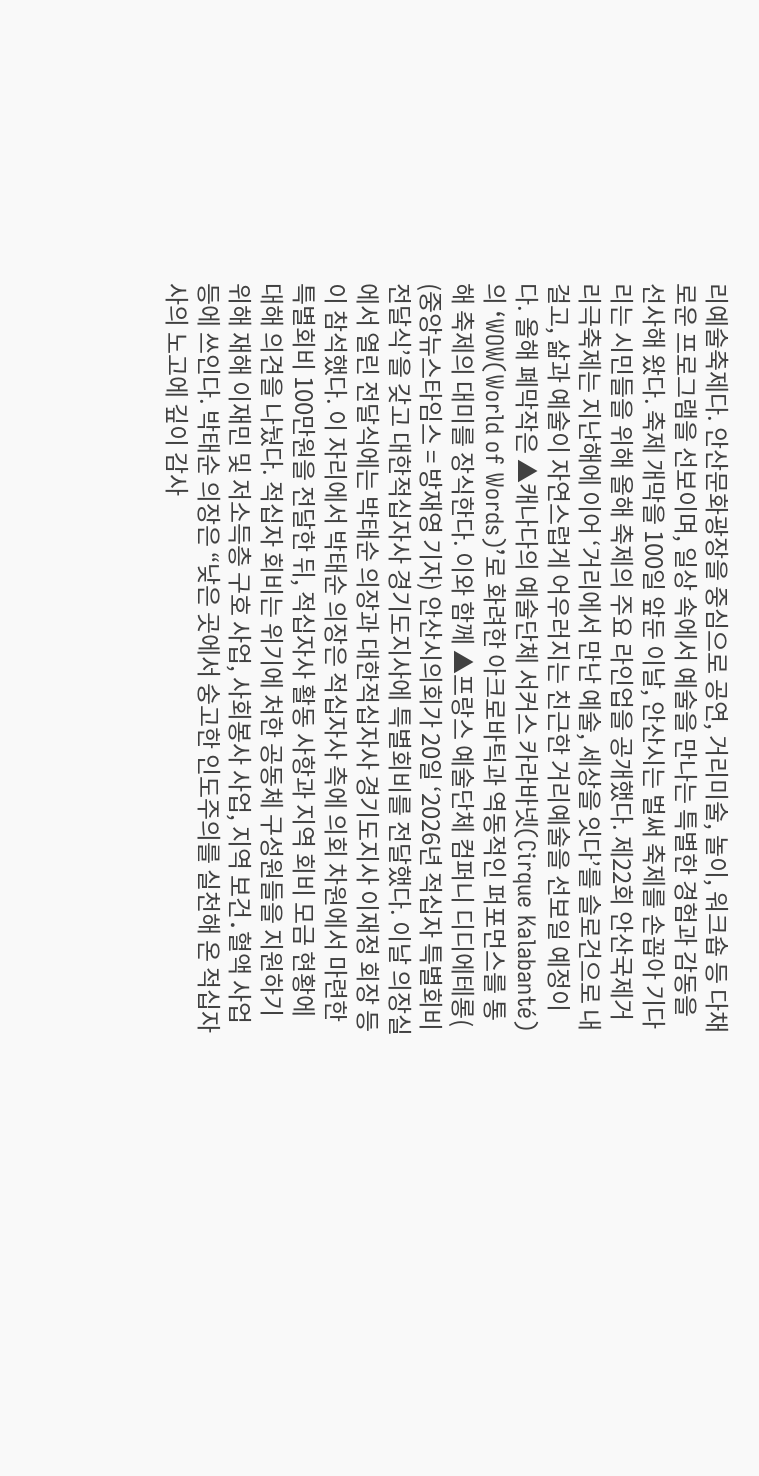리예술축제다. 안산문화광장을 중심으로 공연, 거리미술, 놀이, 워크숍 등 다채로운 프로그램을 선보이며, 일상 속에서 예술을 만나는 특별한 경험과 감동을 선사해 왔다. 축제 개막을 100일 앞둔 이날, 안산시는 벌써 축제를 손꼽아 기다리는 시민들을 위해 올해 축제의 주요 라인업을 공개했다. 제22회 안산국제거리극축제는 지난해에 이어 ‘거리에서 만난 예술, 세상을 잇다’를 슬로건으로 내걸고, 삶과 예술이 자연스럽게 어우러지는 친근한 거리예술을 선보일 예정이다. 올해 폐막작은 ▲캐나다의 예술단체 서커스 카라바넷(Cirque Kalabanté)의 ‘WOW(World of Words)’로 화려한 아크로바틱과 역동적인 퍼포먼스를 통해 축제의 대미를 장식한다. 이와 함께 ▲프랑스 예술단체 컴퍼니 디디에테롱(
(중앙뉴스타임스 = 방재영 기자) 안산시의회가 20일 ‘2026년 적십자 특별회비 전달식’을 갖고 대한적십자사 경기도지사에 특별회비를 전달했다. 이날 의장실에서 열린 전달식에는 박태순 의장과 대한적십자사 경기도지사 이재정 회장 등이 참석했다. 이 자리에서 박태순 의장은 적십자사 측에 의회 차원에서 마련한 특별회비 100만원을 전달한 뒤, 적십자사 활동 사항과 지역 회비 모금 현황에 대해 의견을 나눴다. 적십자 회비는 위기에 처한 공동체 구성원들을 지원하기 위해 재해 이재민 및 저소득층 구호 사업, 사회봉사 사업, 지역 보건․혈액 사업 등에 쓰인다. 박태순 의장은 “낮은 곳에서 숭고한 인도주의를 실천해 온 적십자사의 노고에 깊이 감사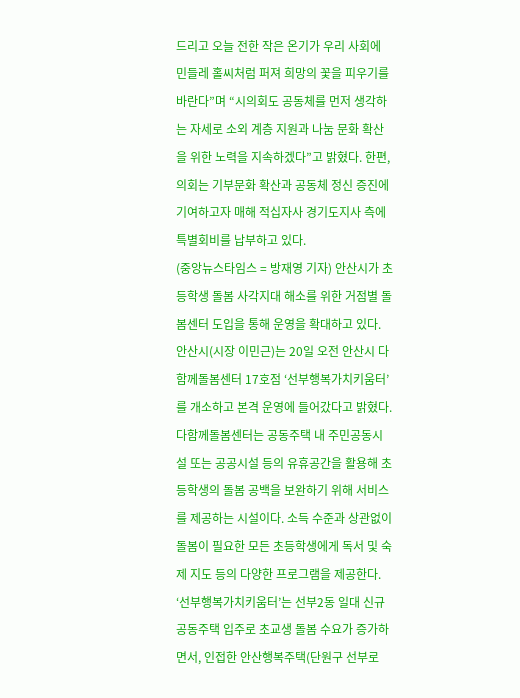드리고 오늘 전한 작은 온기가 우리 사회에 민들레 홀씨처럼 퍼져 희망의 꽃을 피우기를 바란다”며 “시의회도 공동체를 먼저 생각하는 자세로 소외 계층 지원과 나눔 문화 확산을 위한 노력을 지속하겠다”고 밝혔다. 한편, 의회는 기부문화 확산과 공동체 정신 증진에 기여하고자 매해 적십자사 경기도지사 측에 특별회비를 납부하고 있다.
(중앙뉴스타임스 = 방재영 기자) 안산시가 초등학생 돌봄 사각지대 해소를 위한 거점별 돌봄센터 도입을 통해 운영을 확대하고 있다. 안산시(시장 이민근)는 20일 오전 안산시 다함께돌봄센터 17호점 ‘선부행복가치키움터’를 개소하고 본격 운영에 들어갔다고 밝혔다. 다함께돌봄센터는 공동주택 내 주민공동시설 또는 공공시설 등의 유휴공간을 활용해 초등학생의 돌봄 공백을 보완하기 위해 서비스를 제공하는 시설이다. 소득 수준과 상관없이 돌봄이 필요한 모든 초등학생에게 독서 및 숙제 지도 등의 다양한 프로그램을 제공한다. ‘선부행복가치키움터’는 선부2동 일대 신규 공동주택 입주로 초교생 돌봄 수요가 증가하면서, 인접한 안산행복주택(단원구 선부로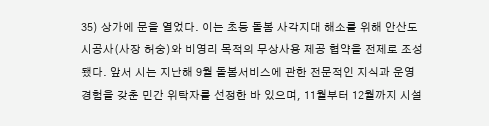35) 상가에 문을 열었다. 이는 초등 돌봄 사각지대 해소를 위해 안산도시공사(사장 허숭)와 비영리 목적의 무상사용 제공 협약을 전제로 조성됐다. 앞서 시는 지난해 9월 돌봄서비스에 관한 전문적인 지식과 운영 경험을 갖춘 민간 위탁자를 선정한 바 있으며, 11월부터 12월까지 시설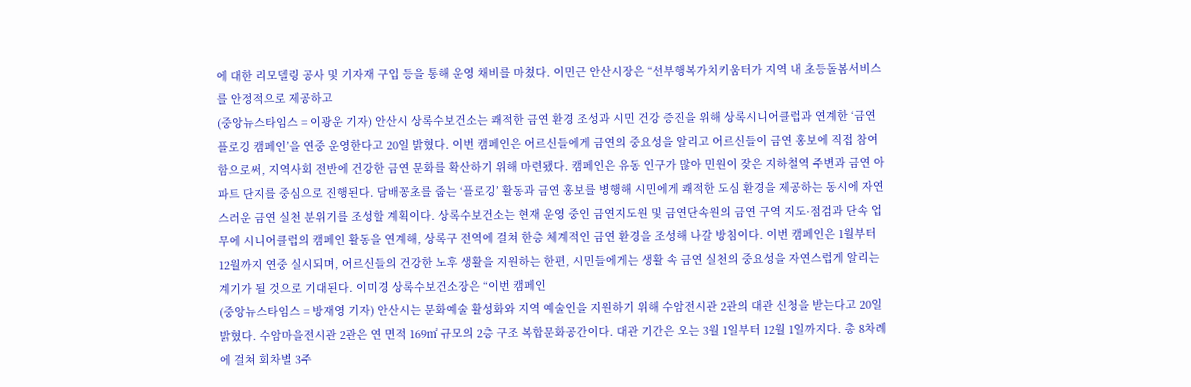에 대한 리모델링 공사 및 기자재 구입 등을 통해 운영 채비를 마쳤다. 이민근 안산시장은 “선부행복가치키움터가 지역 내 초등돌봄서비스를 안정적으로 제공하고
(중앙뉴스타임스 = 이광운 기자) 안산시 상록수보건소는 쾌적한 금연 환경 조성과 시민 건강 증진을 위해 상록시니어클럽과 연계한 ‘금연 플로깅 캠페인’을 연중 운영한다고 20일 밝혔다. 이번 캠페인은 어르신들에게 금연의 중요성을 알리고 어르신들이 금연 홍보에 직접 참여함으로써, 지역사회 전반에 건강한 금연 문화를 확산하기 위해 마련됐다. 캠페인은 유동 인구가 많아 민원이 잦은 지하철역 주변과 금연 아파트 단지를 중심으로 진행된다. 담배꽁초를 줍는 ‘플로깅’ 활동과 금연 홍보를 병행해 시민에게 쾌적한 도심 환경을 제공하는 동시에 자연스러운 금연 실천 분위기를 조성할 계획이다. 상록수보건소는 현재 운영 중인 금연지도원 및 금연단속원의 금연 구역 지도·점검과 단속 업무에 시니어클럽의 캠페인 활동을 연계해, 상록구 전역에 걸쳐 한층 체계적인 금연 환경을 조성해 나갈 방침이다. 이번 캠페인은 1월부터 12월까지 연중 실시되며, 어르신들의 건강한 노후 생활을 지원하는 한편, 시민들에게는 생활 속 금연 실천의 중요성을 자연스럽게 알리는 계기가 될 것으로 기대된다. 이미경 상록수보건소장은 “이번 캠페인
(중앙뉴스타임스 = 방재영 기자) 안산시는 문화예술 활성화와 지역 예술인을 지원하기 위해 수암전시관 2관의 대관 신청을 받는다고 20일 밝혔다. 수암마을전시관 2관은 연 면적 169㎡ 규모의 2층 구조 복합문화공간이다. 대관 기간은 오는 3월 1일부터 12월 1일까지다. 총 8차례에 걸쳐 회차별 3주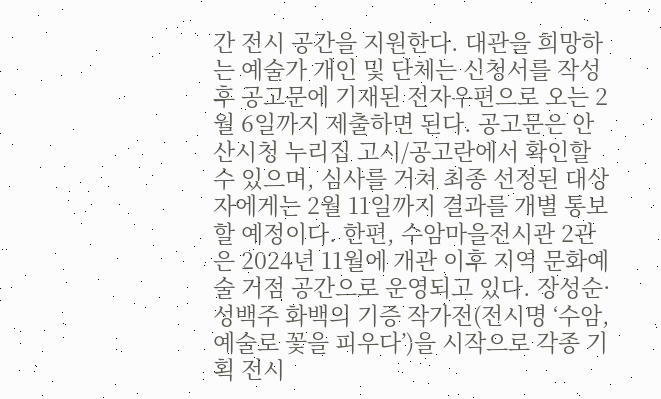간 전시 공간을 지원한다. 대관을 희망하는 예술가 개인 및 단체는 신청서를 작성 후 공고문에 기재된 전자우편으로 오는 2월 6일까지 제출하면 된다. 공고문은 안산시청 누리집 고시/공고란에서 확인할 수 있으며, 심사를 거쳐 최종 선정된 대상자에게는 2월 11일까지 결과를 개별 통보할 예정이다. 한편, 수암마을전시관 2관은 2024년 11월에 개관 이후 지역 문화예술 거점 공간으로 운영되고 있다. 장성순·성백주 화백의 기증 작가전(전시명 ‘수암, 예술로 꽃을 피우다’)을 시작으로 각종 기획 전시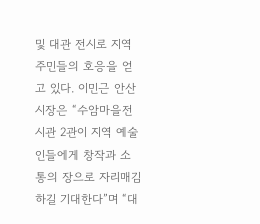및 대관 전시로 지역 주민들의 호응을 얻고 있다. 이민근 안산시장은 “수암마을전시관 2관이 지역 예술인들에게 창작과 소통의 장으로 자리매김하길 기대한다”며 “대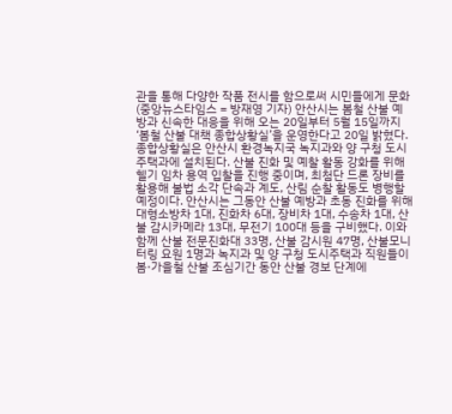관을 통해 다양한 작품 전시를 함으로써 시민들에게 문화
(중앙뉴스타임스 = 방재영 기자) 안산시는 봄철 산불 예방과 신속한 대응을 위해 오는 20일부터 5월 15일까지 ‘봄철 산불 대책 종합상황실’을 운영한다고 20일 밝혔다. 종합상황실은 안산시 환경녹지국 녹지과와 양 구청 도시주택과에 설치된다. 산불 진화 및 예찰 활동 강화를 위해 헬기 임차 용역 입찰을 진행 중이며, 최첨단 드론 장비를 활용해 불법 소각 단속과 계도, 산림 순찰 활동도 병행할 예정이다. 안산시는 그동안 산불 예방과 초동 진화를 위해 대형소방차 1대, 진화차 6대, 장비차 1대, 수송차 1대, 산불 감시카메라 13대, 무전기 100대 등을 구비했다. 이와 함께 산불 전문진화대 33명, 산불 감시원 47명, 산불모니터링 요원 1명과 녹지과 및 양 구청 도시주택과 직원들이 봄·가을철 산불 조심기간 동안 산불 경보 단계에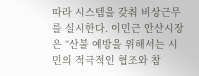따라 시스템을 갖춰 비상근무를 실시한다. 이민근 안산시장은 “산불 예방을 위해서는 시민의 적극적인 협조와 참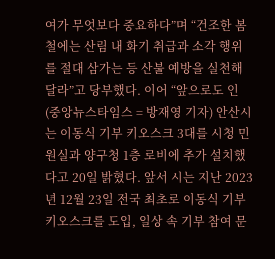여가 무엇보다 중요하다”며 “건조한 봄철에는 산림 내 화기 취급과 소각 행위를 절대 삼가는 등 산불 예방을 실천해 달라”고 당부했다. 이어 “앞으로도 인
(중앙뉴스타임스 = 방재영 기자) 안산시는 이동식 기부 키오스크 3대를 시청 민원실과 양구청 1층 로비에 추가 설치했다고 20일 밝혔다. 앞서 시는 지난 2023년 12월 23일 전국 최초로 이동식 기부 키오스크를 도입, 일상 속 기부 참여 문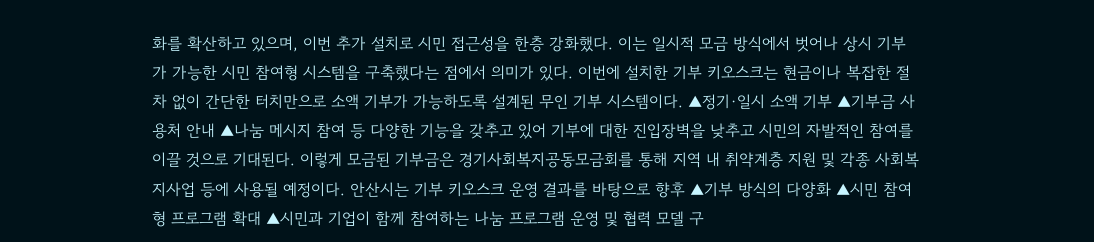화를 확산하고 있으며, 이번 추가 설치로 시민 접근성을 한층 강화했다. 이는 일시적 모금 방식에서 벗어나 상시 기부가 가능한 시민 참여형 시스템을 구축했다는 점에서 의미가 있다. 이번에 설치한 기부 키오스크는 현금이나 복잡한 절차 없이 간단한 터치만으로 소액 기부가 가능하도록 설계된 무인 기부 시스템이다. ▲정기·일시 소액 기부 ▲기부금 사용처 안내 ▲나눔 메시지 참여 등 다양한 기능을 갖추고 있어 기부에 대한 진입장벽을 낮추고 시민의 자발적인 참여를 이끌 것으로 기대된다. 이렇게 모금된 기부금은 경기사회복지공동모금회를 통해 지역 내 취약계층 지원 및 각종 사회복지사업 등에 사용될 예정이다. 안산시는 기부 키오스크 운영 결과를 바탕으로 향후 ▲기부 방식의 다양화 ▲시민 참여형 프로그램 확대 ▲시민과 기업이 함께 참여하는 나눔 프로그램 운영 및 협력 모델 구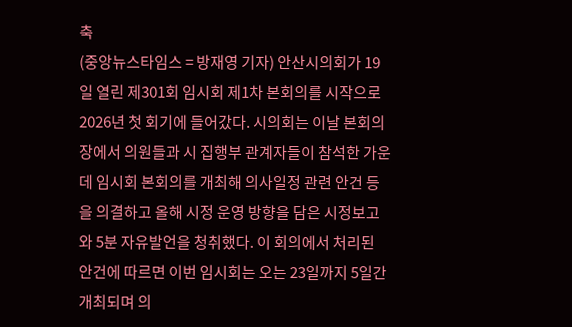축
(중앙뉴스타임스 = 방재영 기자) 안산시의회가 19일 열린 제301회 임시회 제1차 본회의를 시작으로 2026년 첫 회기에 들어갔다. 시의회는 이날 본회의장에서 의원들과 시 집행부 관계자들이 참석한 가운데 임시회 본회의를 개최해 의사일정 관련 안건 등을 의결하고 올해 시정 운영 방향을 담은 시정보고와 5분 자유발언을 청취했다. 이 회의에서 처리된 안건에 따르면 이번 임시회는 오는 23일까지 5일간 개최되며 의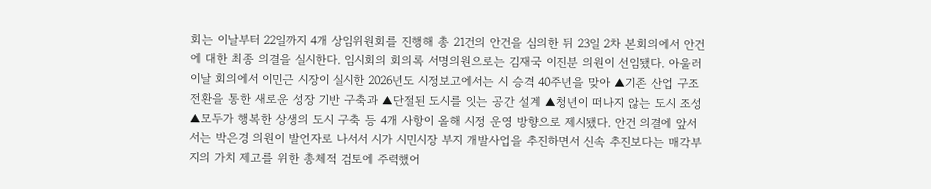회는 이날부터 22일까지 4개 상임위원회를 진행해 총 21건의 안건을 심의한 뒤 23일 2차 본회의에서 안건에 대한 최종 의결을 실시한다. 임시회의 회의록 서명의원으로는 김재국 이진분 의원이 선임됐다. 아울러 이날 회의에서 이민근 시장이 실시한 2026년도 시정보고에서는 시 승격 40주년을 맞아 ▲기존 산업 구조 전환을 통한 새로운 성장 기반 구축과 ▲단절된 도시를 잇는 공간 설계 ▲청년이 떠나지 않는 도시 조성 ▲모두가 행복한 상생의 도시 구축 등 4개 사항이 올해 시정 운영 방향으로 제시됐다. 안건 의결에 앞서서는 박은경 의원이 발언자로 나서서 시가 시민시장 부지 개발사업을 추진하면서 신속 추진보다는 매각부지의 가치 제고를 위한 총체적 검토에 주력했어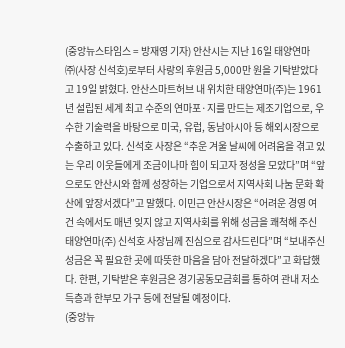(중앙뉴스타임스 = 방재영 기자) 안산시는 지난 16일 태양연마㈜(사장 신석호)로부터 사랑의 후원금 5,000만 원을 기탁받았다고 19일 밝혔다. 안산스마트허브 내 위치한 태양연마(주)는 1961년 설립된 세계 최고 수준의 연마포·지를 만드는 제조기업으로, 우수한 기술력을 바탕으로 미국, 유럽, 동남아시아 등 해외시장으로 수출하고 있다. 신석호 사장은 “추운 겨울 날씨에 어려움을 겪고 있는 우리 이웃들에게 조금이나마 힘이 되고자 정성을 모았다”며 “앞으로도 안산시와 함께 성장하는 기업으로서 지역사회 나눔 문화 확산에 앞장서겠다”고 말했다. 이민근 안산시장은 “어려운 경영 여건 속에서도 매년 잊지 않고 지역사회를 위해 성금을 쾌척해 주신 태양연마(주) 신석호 사장님께 진심으로 감사드린다”며 “보내주신 성금은 꼭 필요한 곳에 따뜻한 마음을 담아 전달하겠다”고 화답했다. 한편, 기탁받은 후원금은 경기공동모금회를 통하여 관내 저소득층과 한부모 가구 등에 전달될 예정이다.
(중앙뉴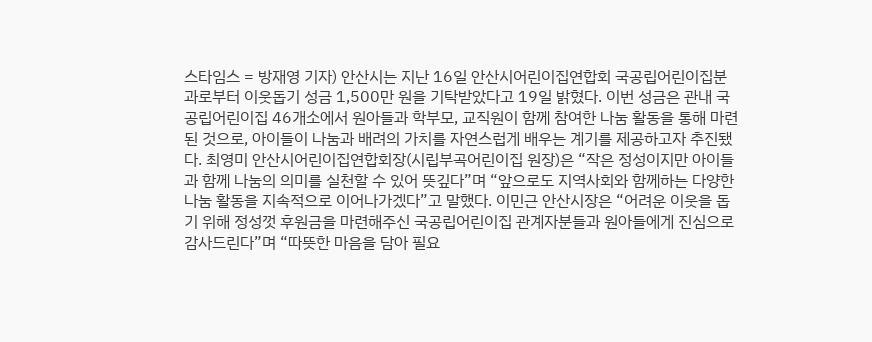스타임스 = 방재영 기자) 안산시는 지난 16일 안산시어린이집연합회 국공립어린이집분과로부터 이웃돕기 성금 1,500만 원을 기탁받았다고 19일 밝혔다. 이번 성금은 관내 국공립어린이집 46개소에서 원아들과 학부모, 교직원이 함께 참여한 나눔 활동을 통해 마련된 것으로, 아이들이 나눔과 배려의 가치를 자연스럽게 배우는 계기를 제공하고자 추진됐다. 최영미 안산시어린이집연합회장(시립부곡어린이집 원장)은 “작은 정성이지만 아이들과 함께 나눔의 의미를 실천할 수 있어 뜻깊다”며 “앞으로도 지역사회와 함께하는 다양한 나눔 활동을 지속적으로 이어나가겠다”고 말했다. 이민근 안산시장은 “어려운 이웃을 돕기 위해 정성껏 후원금을 마련해주신 국공립어린이집 관계자분들과 원아들에게 진심으로 감사드린다”며 “따뜻한 마음을 담아 필요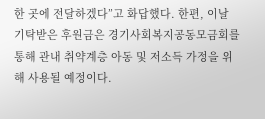한 곳에 전달하겠다”고 화답했다. 한편, 이날 기탁받은 후원금은 경기사회복지공동모금회를 통해 관내 취약계층 아동 및 저소득 가정을 위해 사용될 예정이다.